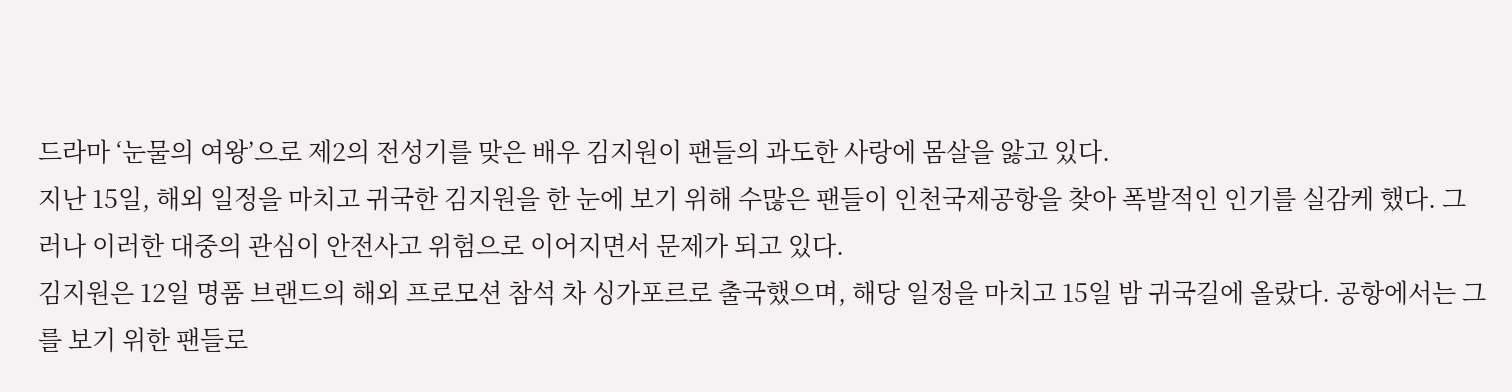드라마 ‘눈물의 여왕’으로 제2의 전성기를 맞은 배우 김지원이 팬들의 과도한 사랑에 몸살을 앓고 있다.
지난 15일, 해외 일정을 마치고 귀국한 김지원을 한 눈에 보기 위해 수많은 팬들이 인천국제공항을 찾아 폭발적인 인기를 실감케 했다. 그러나 이러한 대중의 관심이 안전사고 위험으로 이어지면서 문제가 되고 있다.
김지원은 12일 명품 브랜드의 해외 프로모션 참석 차 싱가포르로 출국했으며, 해당 일정을 마치고 15일 밤 귀국길에 올랐다. 공항에서는 그를 보기 위한 팬들로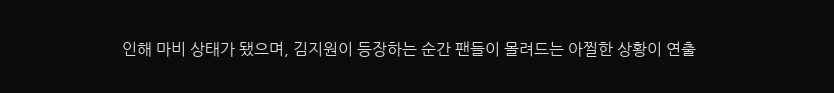인해 마비 상태가 됐으며, 김지원이 등장하는 순간 팬들이 몰려드는 아찔한 상황이 연출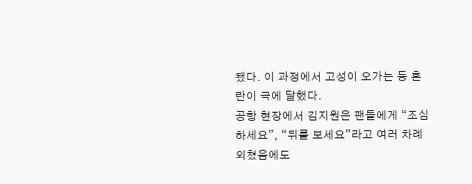됐다. 이 과정에서 고성이 오가는 등 혼란이 극에 달했다.
공항 현장에서 김지원은 팬들에게 “조심하세요”, “뒤를 보세요”라고 여러 차례 외쳤음에도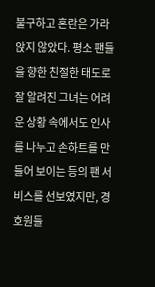불구하고 혼란은 가라앉지 않았다. 평소 팬들을 향한 친절한 태도로 잘 알려진 그녀는 어려운 상황 속에서도 인사를 나누고 손하트를 만들어 보이는 등의 팬 서비스를 선보였지만, 경호원들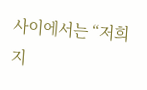사이에서는 “저희 지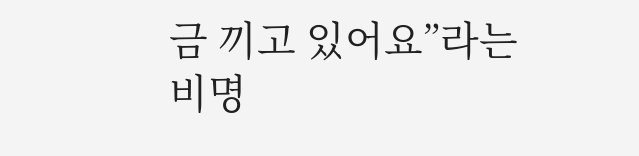금 끼고 있어요”라는 비명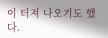이 터져 나오기도 했다.